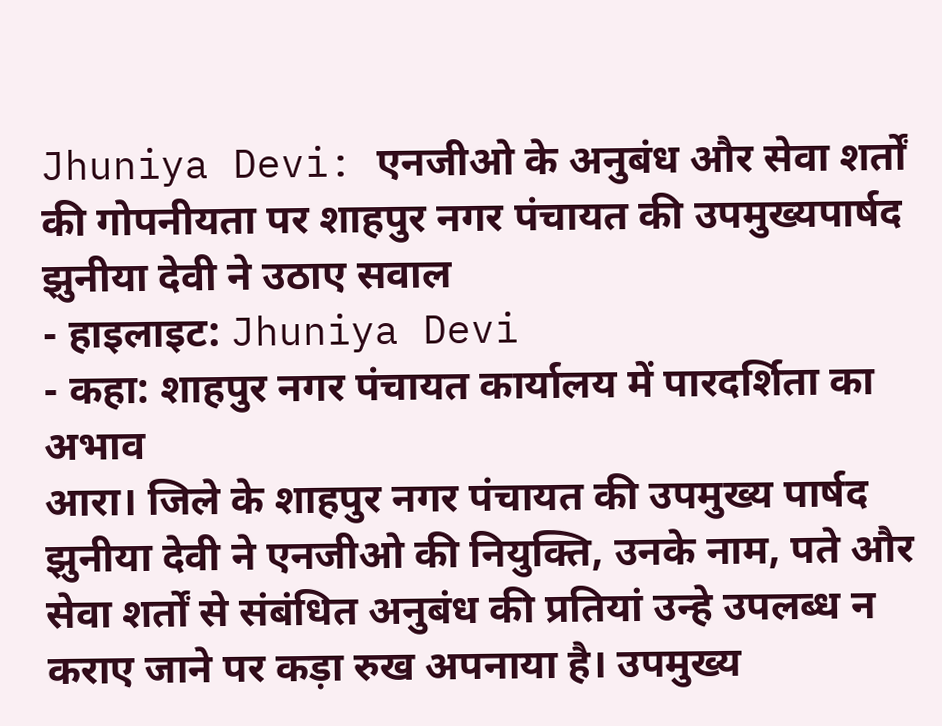Jhuniya Devi: एनजीओ के अनुबंध और सेवा शर्तों की गोपनीयता पर शाहपुर नगर पंचायत की उपमुख्यपार्षद झुनीया देवी ने उठाए सवाल
- हाइलाइट: Jhuniya Devi
- कहा: शाहपुर नगर पंचायत कार्यालय में पारदर्शिता का अभाव
आरा। जिले के शाहपुर नगर पंचायत की उपमुख्य पार्षद झुनीया देवी ने एनजीओ की नियुक्ति, उनके नाम, पते और सेवा शर्तों से संबंधित अनुबंध की प्रतियां उन्हे उपलब्ध न कराए जाने पर कड़ा रुख अपनाया है। उपमुख्य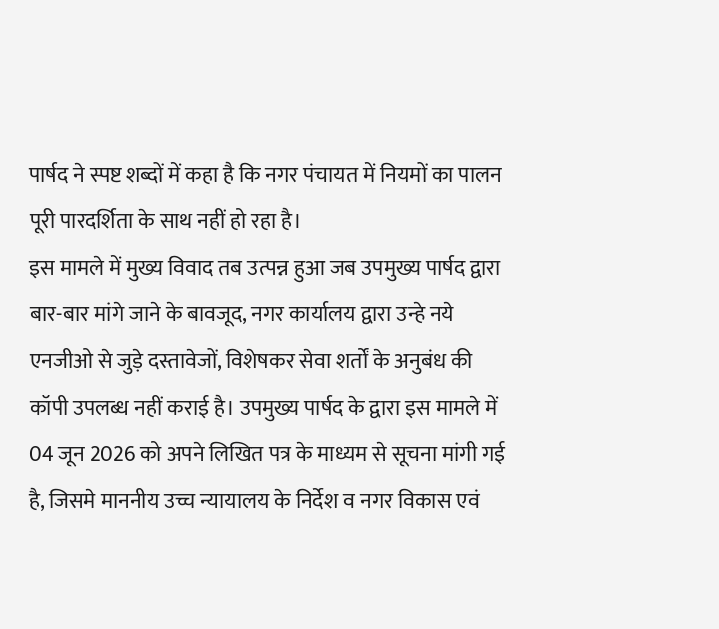पार्षद ने स्पष्ट शब्दों में कहा है कि नगर पंचायत में नियमों का पालन पूरी पारदर्शिता के साथ नहीं हो रहा है।
इस मामले में मुख्य विवाद तब उत्पन्न हुआ जब उपमुख्य पार्षद द्वारा बार-बार मांगे जाने के बावजूद, नगर कार्यालय द्वारा उन्हे नये एनजीओ से जुड़े दस्तावेजों, विशेषकर सेवा शर्तों के अनुबंध की कॉपी उपलब्ध नहीं कराई है। उपमुख्य पार्षद के द्वारा इस मामले में 04 जून 2026 को अपने लिखित पत्र के माध्यम से सूचना मांगी गई है, जिसमे माननीय उच्च न्यायालय के निर्देश व नगर विकास एवं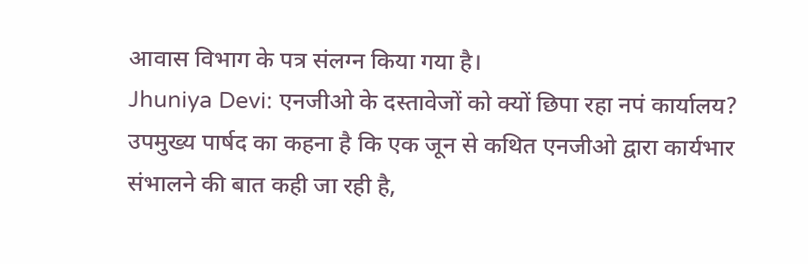आवास विभाग के पत्र संलग्न किया गया है।
Jhuniya Devi: एनजीओ के दस्तावेजों को क्यों छिपा रहा नपं कार्यालय?
उपमुख्य पार्षद का कहना है कि एक जून से कथित एनजीओ द्वारा कार्यभार संभालने की बात कही जा रही है,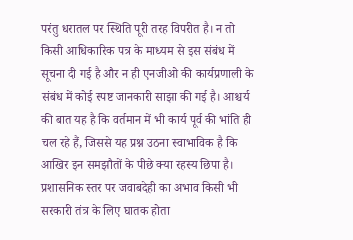परंतु धरातल पर स्थिति पूरी तरह विपरीत है। न तो किसी आधिकारिक पत्र के माध्यम से इस संबंध में सूचना दी गई है और न ही एनजीओ की कार्यप्रणाली के संबंध में कोई स्पष्ट जानकारी साझा की गई है। आश्चर्य की बात यह है कि वर्तमान में भी कार्य पूर्व की भांति ही चल रहे हैं, जिससे यह प्रश्न उठना स्वाभाविक है कि आखिर इन समझौतों के पीछे क्या रहस्य छिपा है।
प्रशासनिक स्तर पर जवाबदेही का अभाव किसी भी सरकारी तंत्र के लिए घातक होता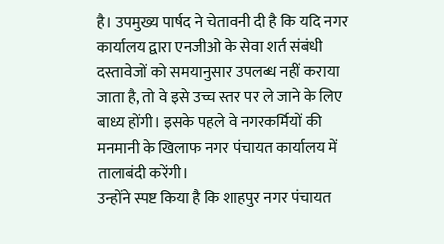है। उपमुख्य पार्षद ने चेतावनी दी है कि यदि नगर कार्यालय द्वारा एनजीओ के सेवा शर्त संबंधी दस्तावेजों को समयानुसार उपलब्ध नहीं कराया जाता है, तो वे इसे उच्च स्तर पर ले जाने के लिए बाध्य होंगी। इसके पहले वे नगरकर्मियों की मनमानी के खिलाफ नगर पंचायत कार्यालय में तालाबंदी करेंगी।
उन्होंने स्पष्ट किया है कि शाहपुर नगर पंचायत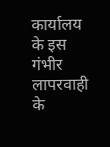कार्यालय के इस गंभीर लापरवाही के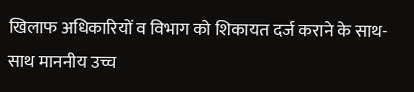खिलाफ अधिकारियों व विभाग को शिकायत दर्ज कराने के साथ-साथ माननीय उच्च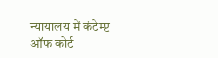न्यायालय में कंटेम्प्ट ऑफ कोर्ट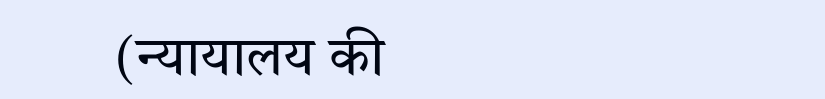(न्यायालय की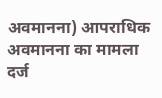अवमानना) आपराधिक अवमानना का मामला दर्ज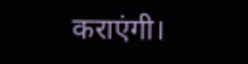कराएंगी।